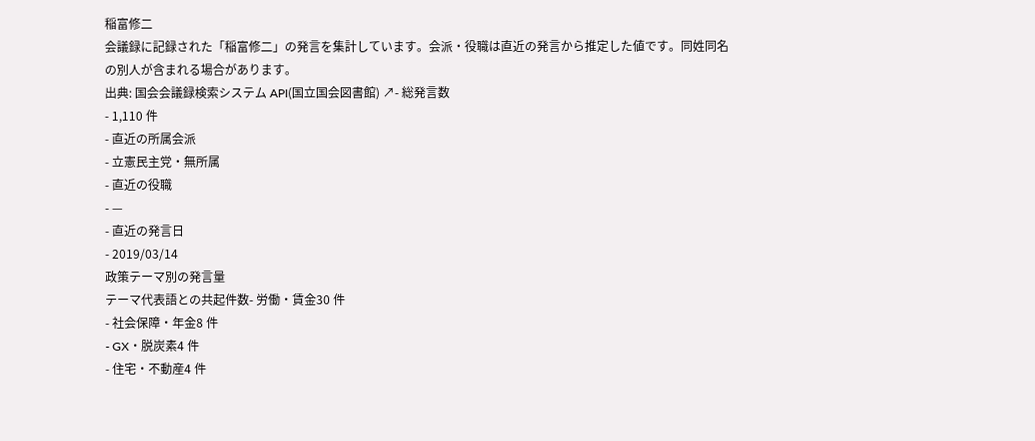稲富修二
会議録に記録された「稲富修二」の発言を集計しています。会派・役職は直近の発言から推定した値です。同姓同名の別人が含まれる場合があります。
出典: 国会会議録検索システム API(国立国会図書館) ↗- 総発言数
- 1,110 件
- 直近の所属会派
- 立憲民主党・無所属
- 直近の役職
- —
- 直近の発言日
- 2019/03/14
政策テーマ別の発言量
テーマ代表語との共起件数- 労働・賃金30 件
- 社会保障・年金8 件
- GX・脱炭素4 件
- 住宅・不動産4 件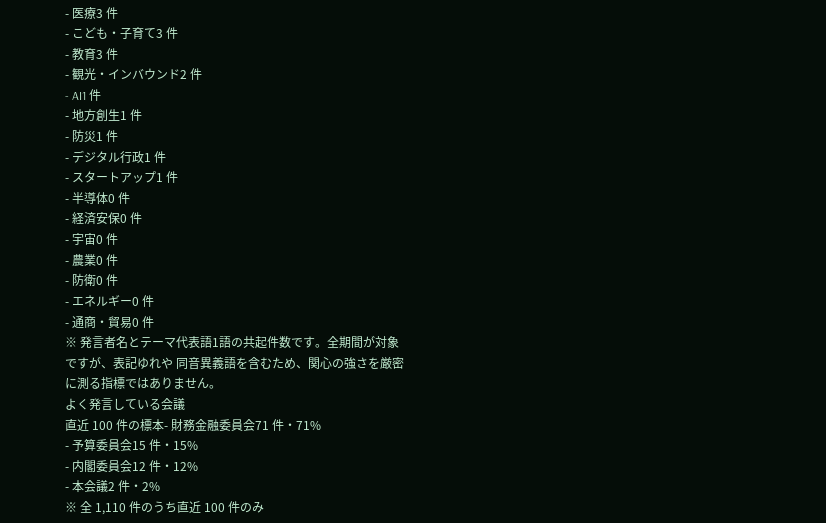- 医療3 件
- こども・子育て3 件
- 教育3 件
- 観光・インバウンド2 件
- AI1 件
- 地方創生1 件
- 防災1 件
- デジタル行政1 件
- スタートアップ1 件
- 半導体0 件
- 経済安保0 件
- 宇宙0 件
- 農業0 件
- 防衛0 件
- エネルギー0 件
- 通商・貿易0 件
※ 発言者名とテーマ代表語1語の共起件数です。全期間が対象ですが、表記ゆれや 同音異義語を含むため、関心の強さを厳密に測る指標ではありません。
よく発言している会議
直近 100 件の標本- 財務金融委員会71 件・71%
- 予算委員会15 件・15%
- 内閣委員会12 件・12%
- 本会議2 件・2%
※ 全 1,110 件のうち直近 100 件のみ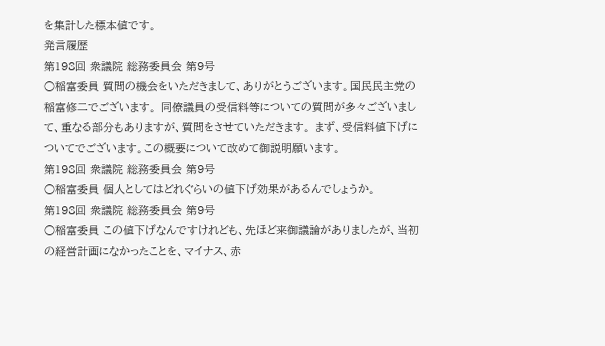を集計した標本値です。
発言履歴
第198回 衆議院 総務委員会 第9号
○稲富委員 質問の機会をいただきまして、ありがとうございます。国民民主党の稲富修二でございます。 同僚議員の受信料等についての質問が多々ございまして、重なる部分もありますが、質問をさせていただきます。 まず、受信料値下げについてでございます。この概要について改めて御説明願います。
第198回 衆議院 総務委員会 第9号
○稲富委員 個人としてはどれぐらいの値下げ効果があるんでしょうか。
第198回 衆議院 総務委員会 第9号
○稲富委員 この値下げなんですけれども、先ほど来御議論がありましたが、当初の経営計画になかったことを、マイナス、赤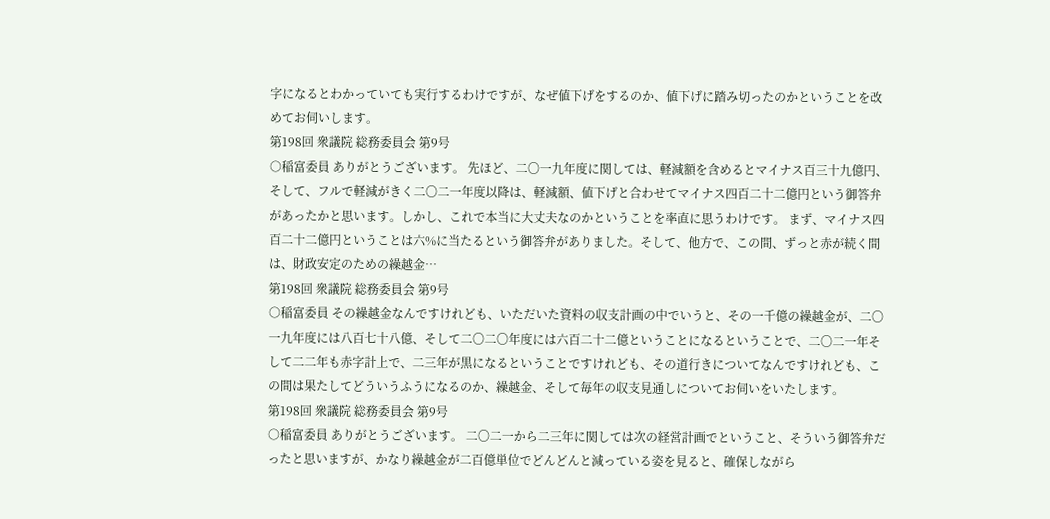字になるとわかっていても実行するわけですが、なぜ値下げをするのか、値下げに踏み切ったのかということを改めてお伺いします。
第198回 衆議院 総務委員会 第9号
○稲富委員 ありがとうございます。 先ほど、二〇一九年度に関しては、軽減額を含めるとマイナス百三十九億円、そして、フルで軽減がきく二〇二一年度以降は、軽減額、値下げと合わせてマイナス四百二十二億円という御答弁があったかと思います。しかし、これで本当に大丈夫なのかということを率直に思うわけです。 まず、マイナス四百二十二億円ということは六%に当たるという御答弁がありました。そして、他方で、この間、ずっと赤が続く間は、財政安定のための繰越金…
第198回 衆議院 総務委員会 第9号
○稲富委員 その繰越金なんですけれども、いただいた資料の収支計画の中でいうと、その一千億の繰越金が、二〇一九年度には八百七十八億、そして二〇二〇年度には六百二十二億ということになるということで、二〇二一年そして二二年も赤字計上で、二三年が黒になるということですけれども、その道行きについてなんですけれども、この間は果たしてどういうふうになるのか、繰越金、そして毎年の収支見通しについてお伺いをいたします。
第198回 衆議院 総務委員会 第9号
○稲富委員 ありがとうございます。 二〇二一から二三年に関しては次の経営計画でということ、そういう御答弁だったと思いますが、かなり繰越金が二百億単位でどんどんと減っている姿を見ると、確保しながら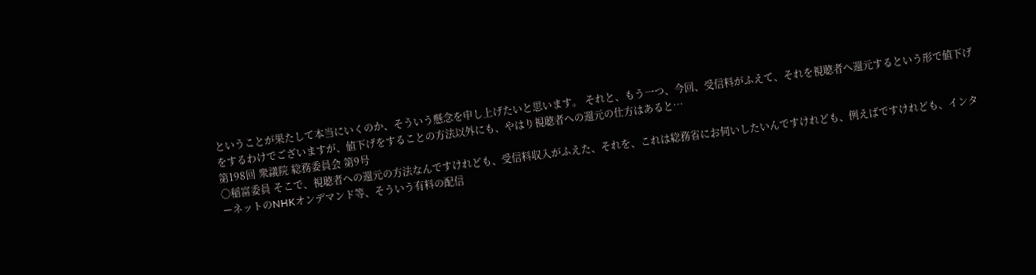ということが果たして本当にいくのか、そういう懸念を申し上げたいと思います。 それと、もう一つ、今回、受信料がふえて、それを視聴者へ還元するという形で値下げをするわけでございますが、値下げをすることの方法以外にも、やはり視聴者への還元の仕方はあると…
第198回 衆議院 総務委員会 第9号
○稲富委員 そこで、視聴者への還元の方法なんですけれども、受信料収入がふえた、それを、これは総務省にお伺いしたいんですけれども、例えばですけれども、インターネットのNHKオンデマンド等、そういう有料の配信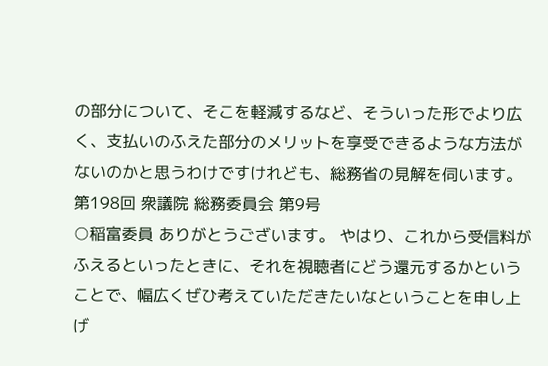の部分について、そこを軽減するなど、そういった形でより広く、支払いのふえた部分のメリットを享受できるような方法がないのかと思うわけですけれども、総務省の見解を伺います。
第198回 衆議院 総務委員会 第9号
○稲富委員 ありがとうございます。 やはり、これから受信料がふえるといったときに、それを視聴者にどう還元するかということで、幅広くぜひ考えていただきたいなということを申し上げ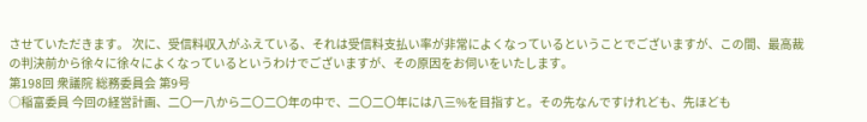させていただきます。 次に、受信料収入がふえている、それは受信料支払い率が非常によくなっているということでございますが、この間、最高裁の判決前から徐々に徐々によくなっているというわけでございますが、その原因をお伺いをいたします。
第198回 衆議院 総務委員会 第9号
○稲富委員 今回の経営計画、二〇一八から二〇二〇年の中で、二〇二〇年には八三%を目指すと。その先なんですけれども、先ほども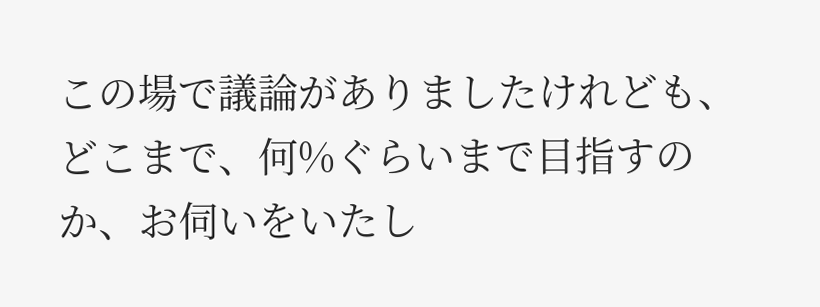この場で議論がありましたけれども、どこまで、何%ぐらいまで目指すのか、お伺いをいたし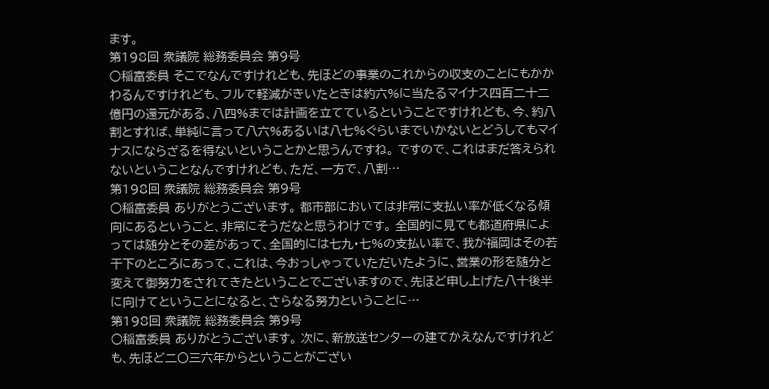ます。
第198回 衆議院 総務委員会 第9号
○稲富委員 そこでなんですけれども、先ほどの事業のこれからの収支のことにもかかわるんですけれども、フルで軽減がきいたときは約六%に当たるマイナス四百二十二億円の還元がある、八四%までは計画を立てているということですけれども、今、約八割とすれば、単純に言って八六%あるいは八七%ぐらいまでいかないとどうしてもマイナスにならざるを得ないということかと思うんですね。 ですので、これはまだ答えられないということなんですけれども、ただ、一方で、八割…
第198回 衆議院 総務委員会 第9号
○稲富委員 ありがとうございます。 都市部においては非常に支払い率が低くなる傾向にあるということ、非常にそうだなと思うわけです。 全国的に見ても都道府県によっては随分とその差があって、全国的には七九・七%の支払い率で、我が福岡はその若干下のところにあって、これは、今おっしゃっていただいたように、営業の形を随分と変えて御努力をされてきたということでございますので、先ほど申し上げた八十後半に向けてということになると、さらなる努力ということに…
第198回 衆議院 総務委員会 第9号
○稲富委員 ありがとうございます。 次に、新放送センターの建てかえなんですけれども、先ほど二〇三六年からということがござい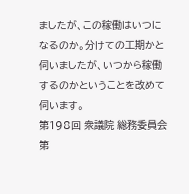ましたが、この稼働はいつになるのか。分けての工期かと伺いましたが、いつから稼働するのかということを改めて伺います。
第198回 衆議院 総務委員会 第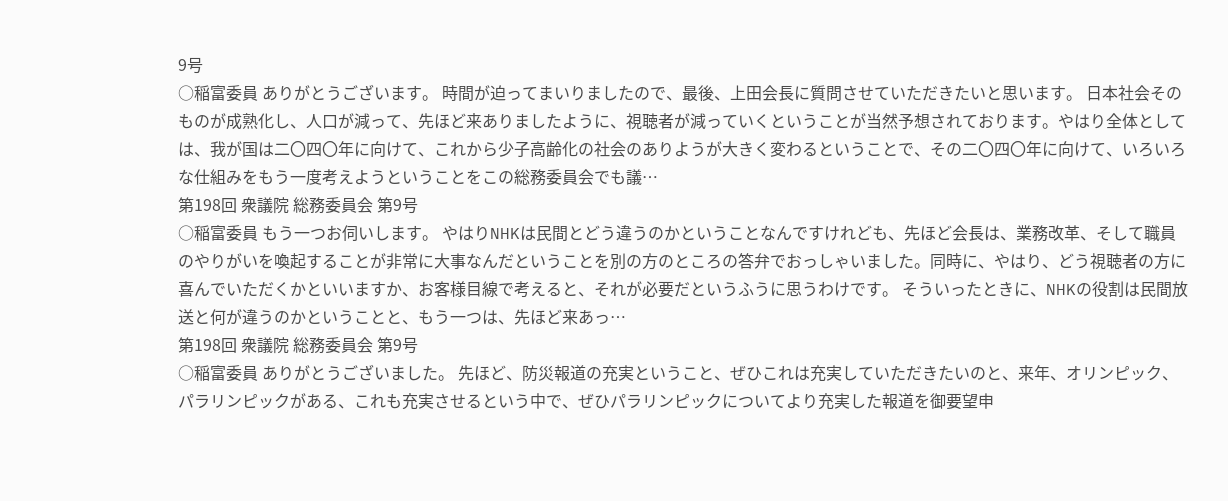9号
○稲富委員 ありがとうございます。 時間が迫ってまいりましたので、最後、上田会長に質問させていただきたいと思います。 日本社会そのものが成熟化し、人口が減って、先ほど来ありましたように、視聴者が減っていくということが当然予想されております。やはり全体としては、我が国は二〇四〇年に向けて、これから少子高齢化の社会のありようが大きく変わるということで、その二〇四〇年に向けて、いろいろな仕組みをもう一度考えようということをこの総務委員会でも議…
第198回 衆議院 総務委員会 第9号
○稲富委員 もう一つお伺いします。 やはりNHKは民間とどう違うのかということなんですけれども、先ほど会長は、業務改革、そして職員のやりがいを喚起することが非常に大事なんだということを別の方のところの答弁でおっしゃいました。同時に、やはり、どう視聴者の方に喜んでいただくかといいますか、お客様目線で考えると、それが必要だというふうに思うわけです。 そういったときに、NHKの役割は民間放送と何が違うのかということと、もう一つは、先ほど来あっ…
第198回 衆議院 総務委員会 第9号
○稲富委員 ありがとうございました。 先ほど、防災報道の充実ということ、ぜひこれは充実していただきたいのと、来年、オリンピック、パラリンピックがある、これも充実させるという中で、ぜひパラリンピックについてより充実した報道を御要望申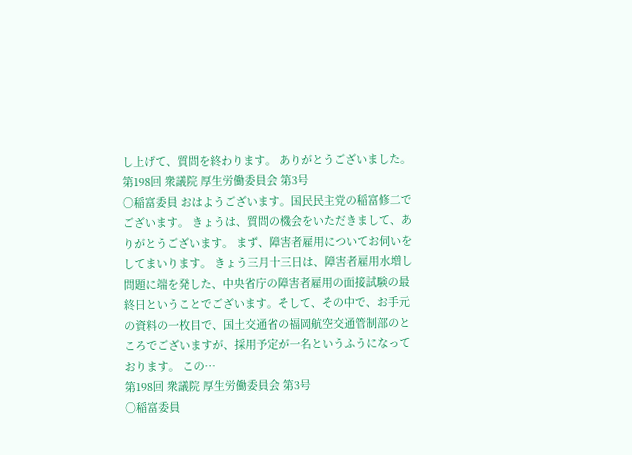し上げて、質問を終わります。 ありがとうございました。
第198回 衆議院 厚生労働委員会 第3号
○稲富委員 おはようございます。国民民主党の稲富修二でございます。 きょうは、質問の機会をいただきまして、ありがとうございます。 まず、障害者雇用についてお伺いをしてまいります。 きょう三月十三日は、障害者雇用水増し問題に端を発した、中央省庁の障害者雇用の面接試験の最終日ということでございます。そして、その中で、お手元の資料の一枚目で、国土交通省の福岡航空交通管制部のところでございますが、採用予定が一名というふうになっております。 この…
第198回 衆議院 厚生労働委員会 第3号
○稲富委員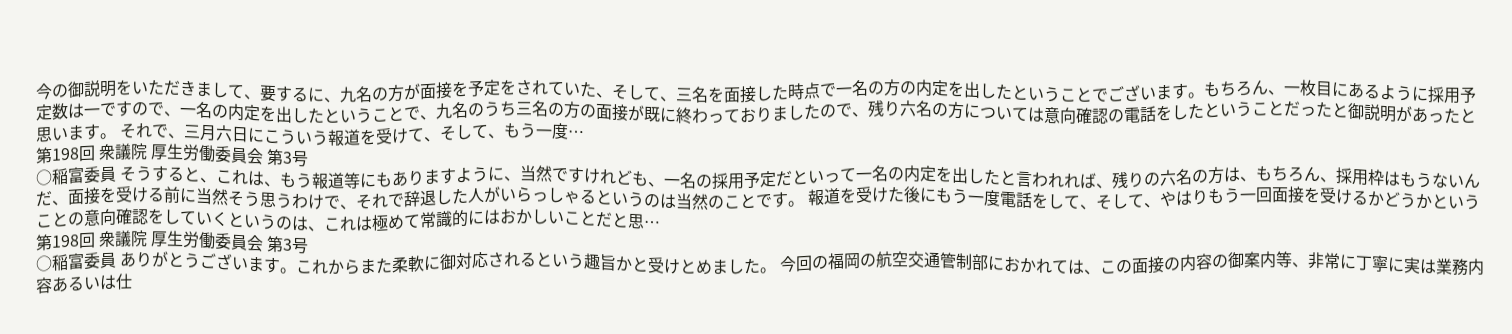今の御説明をいただきまして、要するに、九名の方が面接を予定をされていた、そして、三名を面接した時点で一名の方の内定を出したということでございます。もちろん、一枚目にあるように採用予定数は一ですので、一名の内定を出したということで、九名のうち三名の方の面接が既に終わっておりましたので、残り六名の方については意向確認の電話をしたということだったと御説明があったと思います。 それで、三月六日にこういう報道を受けて、そして、もう一度…
第198回 衆議院 厚生労働委員会 第3号
○稲富委員 そうすると、これは、もう報道等にもありますように、当然ですけれども、一名の採用予定だといって一名の内定を出したと言われれば、残りの六名の方は、もちろん、採用枠はもうないんだ、面接を受ける前に当然そう思うわけで、それで辞退した人がいらっしゃるというのは当然のことです。 報道を受けた後にもう一度電話をして、そして、やはりもう一回面接を受けるかどうかということの意向確認をしていくというのは、これは極めて常識的にはおかしいことだと思…
第198回 衆議院 厚生労働委員会 第3号
○稲富委員 ありがとうございます。これからまた柔軟に御対応されるという趣旨かと受けとめました。 今回の福岡の航空交通管制部におかれては、この面接の内容の御案内等、非常に丁寧に実は業務内容あるいは仕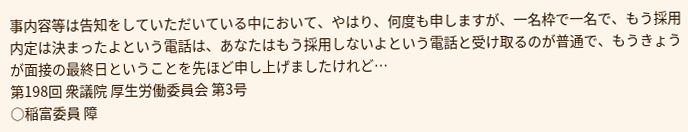事内容等は告知をしていただいている中において、やはり、何度も申しますが、一名枠で一名で、もう採用内定は決まったよという電話は、あなたはもう採用しないよという電話と受け取るのが普通で、もうきょうが面接の最終日ということを先ほど申し上げましたけれど…
第198回 衆議院 厚生労働委員会 第3号
○稲富委員 障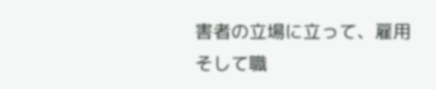害者の立場に立って、雇用そして職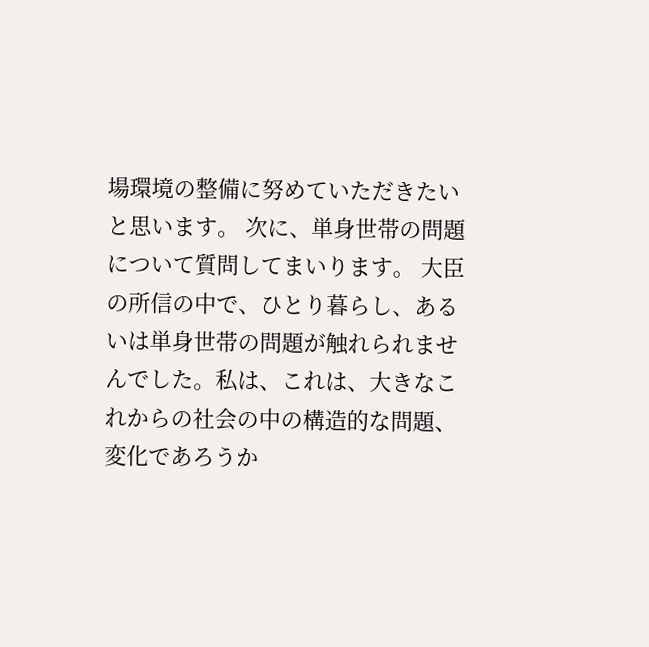場環境の整備に努めていただきたいと思います。 次に、単身世帯の問題について質問してまいります。 大臣の所信の中で、ひとり暮らし、あるいは単身世帯の問題が触れられませんでした。私は、これは、大きなこれからの社会の中の構造的な問題、変化であろうか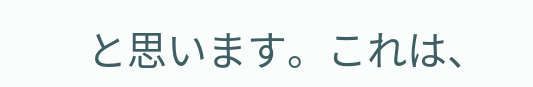と思います。これは、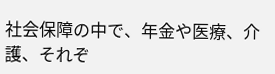社会保障の中で、年金や医療、介護、それぞ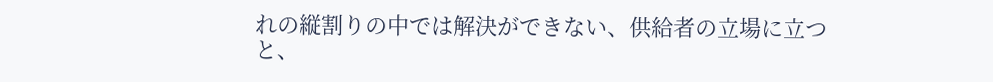れの縦割りの中では解決ができない、供給者の立場に立つと、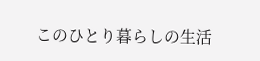このひとり暮らしの生活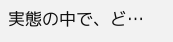実態の中で、ど…